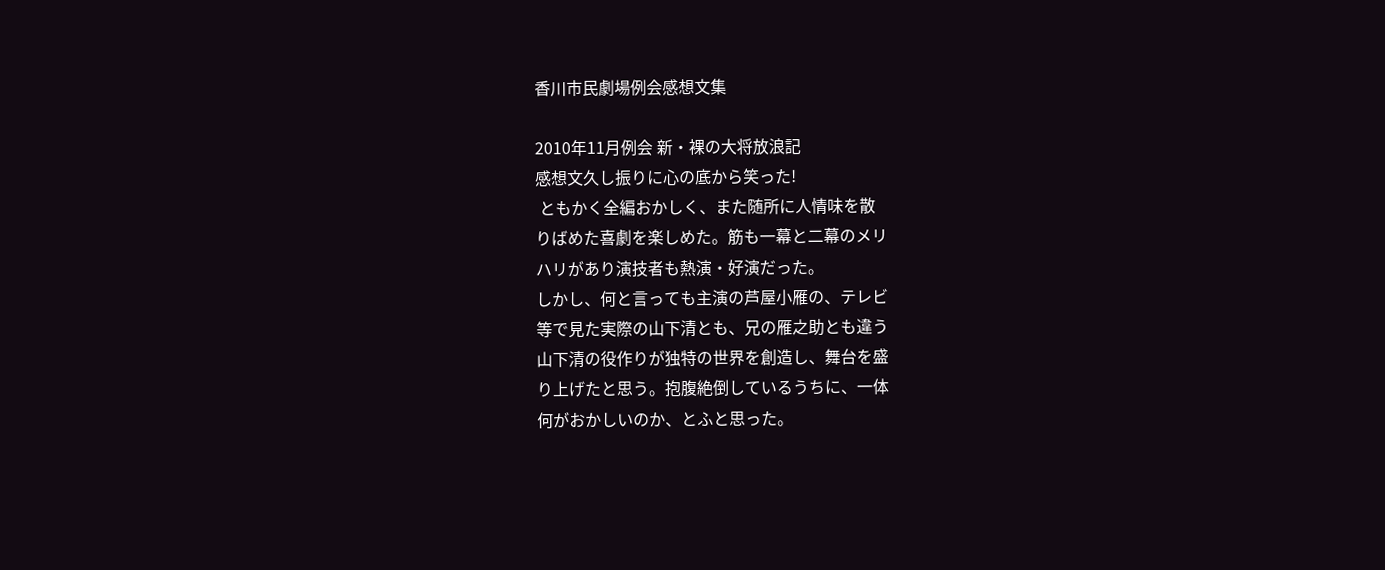香川市民劇場例会感想文集

2010年11月例会 新・裸の大将放浪記
感想文久し振りに心の底から笑った!
 ともかく全編おかしく、また随所に人情味を散
りばめた喜劇を楽しめた。筋も一幕と二幕のメリ
ハリがあり演技者も熱演・好演だった。
しかし、何と言っても主演の芦屋小雁の、テレビ
等で見た実際の山下清とも、兄の雁之助とも違う
山下清の役作りが独特の世界を創造し、舞台を盛
り上げたと思う。抱腹絶倒しているうちに、一体
何がおかしいのか、とふと思った。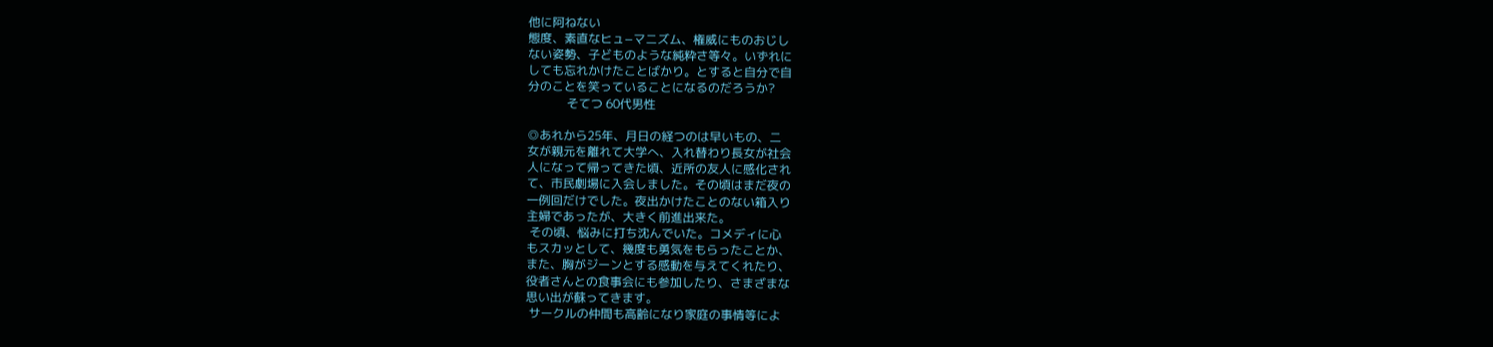他に阿ねない
態度、素直なヒュ−マニズム、権威にものおじし
ない姿勢、子どものような純粋さ等々。いずれに
しても忘れかけたことばかり。とすると自分で自
分のことを笑っていることになるのだろうか?
             そてつ 60代男性

◎あれから25年、月日の経つのは早いもの、二
女が親元を離れて大学へ、入れ替わり長女が社会
人になって帰ってきた頃、近所の友人に感化され
て、市民劇場に入会しました。その頃はまだ夜の
一例回だけでした。夜出かけたことのない箱入り
主婦であったが、大きく前進出来た。
 その頃、悩みに打ち沈んでいた。コメディに心
もスカッとして、幾度も勇気をもらったことか、
また、胸がジーンとする感動を与えてくれたり、
役者さんとの食事会にも参加したり、さまざまな
思い出が蘇ってきます。
 サークルの仲間も高齢になり家庭の事情等によ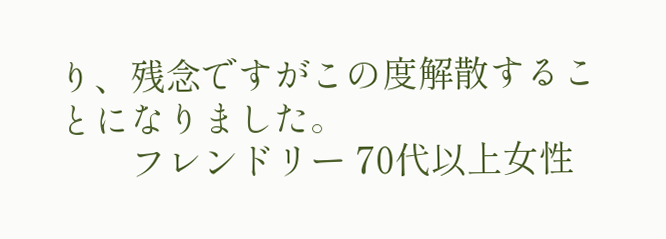り、残念ですがこの度解散することになりました。
        フレンドリー 70代以上女性